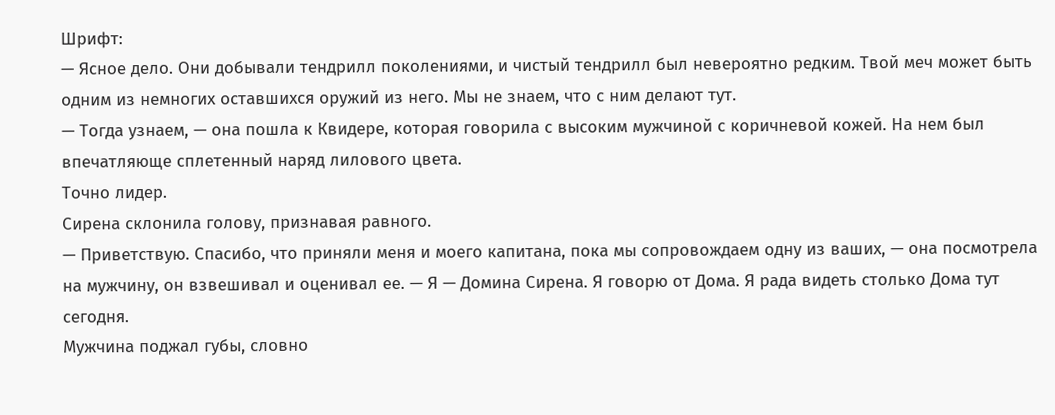Шрифт:
— Ясное дело. Они добывали тендрилл поколениями, и чистый тендрилл был невероятно редким. Твой меч может быть одним из немногих оставшихся оружий из него. Мы не знаем, что с ним делают тут.
— Тогда узнаем, — она пошла к Квидере, которая говорила с высоким мужчиной с коричневой кожей. На нем был впечатляюще сплетенный наряд лилового цвета.
Точно лидер.
Сирена склонила голову, признавая равного.
— Приветствую. Спасибо, что приняли меня и моего капитана, пока мы сопровождаем одну из ваших, — она посмотрела на мужчину, он взвешивал и оценивал ее. — Я — Домина Сирена. Я говорю от Дома. Я рада видеть столько Дома тут сегодня.
Мужчина поджал губы, словно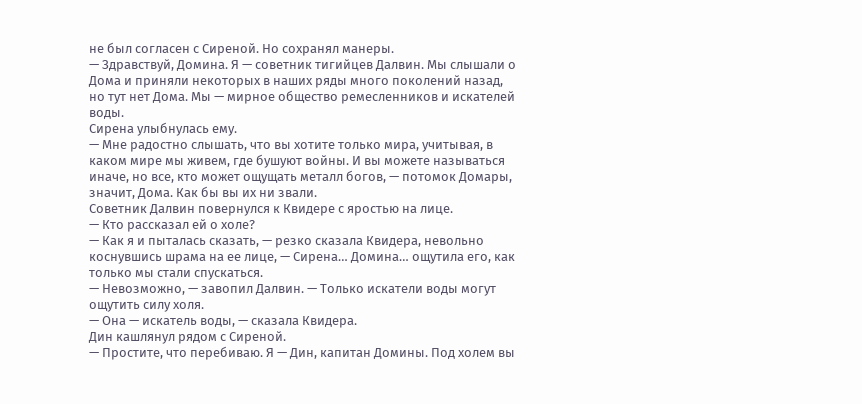не был согласен с Сиреной. Но сохранял манеры.
— Здравствуй, Домина. Я — советник тигийцев Далвин. Мы слышали о Дома и приняли некоторых в наших ряды много поколений назад, но тут нет Дома. Мы — мирное общество ремесленников и искателей воды.
Сирена улыбнулась ему.
— Мне радостно слышать, что вы хотите только мира, учитывая, в каком мире мы живем, где бушуют войны. И вы можете называться иначе, но все, кто может ощущать металл богов, — потомок Домары, значит, Дома. Как бы вы их ни звали.
Советник Далвин повернулся к Квидере с яростью на лице.
— Кто рассказал ей о холе?
— Как я и пыталась сказать, — резко сказала Квидера, невольно коснувшись шрама на ее лице, — Сирена… Домина… ощутила его, как только мы стали спускаться.
— Невозможно, — завопил Далвин. — Только искатели воды могут ощутить силу холя.
— Она — искатель воды, — сказала Квидера.
Дин кашлянул рядом с Сиреной.
— Простите, что перебиваю. Я — Дин, капитан Домины. Под холем вы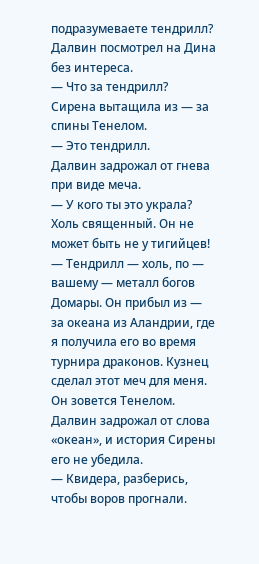подразумеваете тендрилл?
Далвин посмотрел на Дина без интереса.
— Что за тендрилл?
Сирена вытащила из — за спины Тенелом.
— Это тендрилл.
Далвин задрожал от гнева при виде меча.
— У кого ты это украла? Холь священный. Он не может быть не у тигийцев!
— Тендрилл — холь, по — вашему — металл богов Домары. Он прибыл из — за океана из Аландрии, где я получила его во время турнира драконов. Кузнец сделал этот меч для меня. Он зовется Тенелом.
Далвин задрожал от слова «океан», и история Сирены его не убедила.
— Квидера, разберись, чтобы воров прогнали.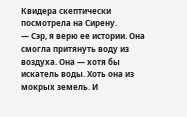Квидера скептически посмотрела на Сирену.
— Сэр, я верю ее истории. Она смогла притянуть воду из воздуха. Она — хотя бы искатель воды. Хоть она из мокрых земель. И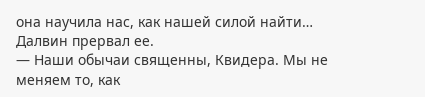она научила нас, как нашей силой найти…
Далвин прервал ее.
— Наши обычаи священны, Квидера. Мы не меняем то, как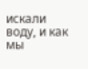искали воду, и как мы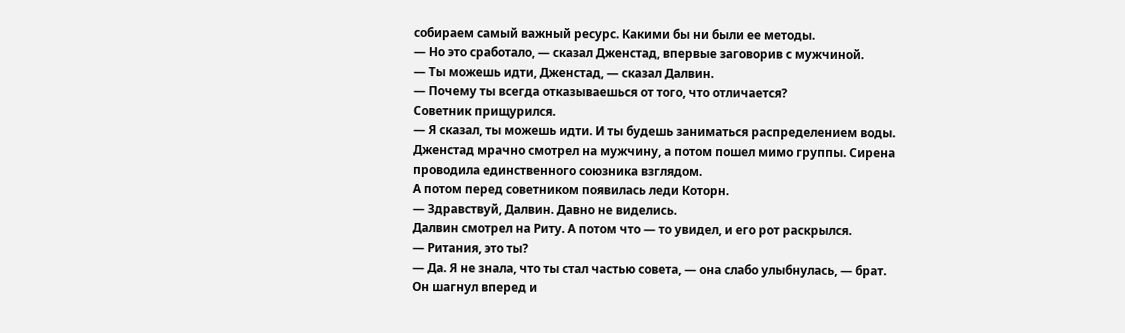собираем самый важный ресурс. Какими бы ни были ее методы.
— Но это сработало, — сказал Дженстад, впервые заговорив с мужчиной.
— Ты можешь идти, Дженстад, — сказал Далвин.
— Почему ты всегда отказываешься от того, что отличается?
Советник прищурился.
— Я сказал, ты можешь идти. И ты будешь заниматься распределением воды.
Дженстад мрачно смотрел на мужчину, а потом пошел мимо группы. Сирена проводила единственного союзника взглядом.
А потом перед советником появилась леди Которн.
— Здравствуй, Далвин. Давно не виделись.
Далвин смотрел на Риту. А потом что — то увидел, и его рот раскрылся.
— Ритания, это ты?
— Да. Я не знала, что ты стал частью совета, — она слабо улыбнулась, — брат.
Он шагнул вперед и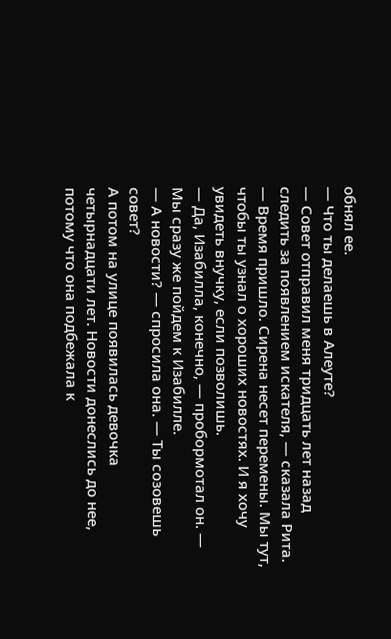обнял ее.
— Что ты делаешь в Алеуте?
— Совет отправил меня тридцать лет назад следить за появлением искателя, — сказала Рита. — Время пришло. Сирена несет перемены. Мы тут, чтобы ты узнал о хороших новостях. И я хочу увидеть внучку, если позволишь.
— Да, Изабилла, конечно, — пробормотал он. — Мы сразу же пойдем к Изабилле.
— А новости? — спросила она. — Ты созовешь совет?
А потом на улице появилась девочка четырнадцати лет. Новости донеслись до нее, потому что она подбежала к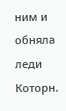ним и обняла леди Которн.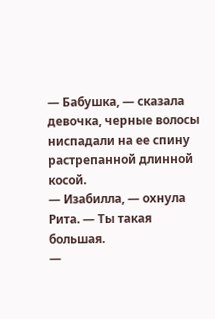— Бабушка, — сказала девочка, черные волосы ниспадали на ее спину растрепанной длинной косой.
— Изабилла, — охнула Рита. — Ты такая большая.
—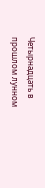Четырнадцать в прошлом лунном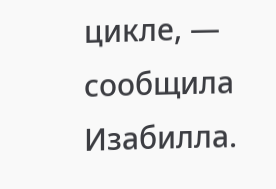цикле, — сообщила Изабилла.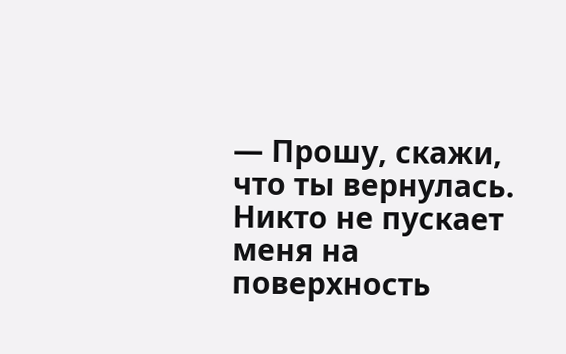— Прошу, скажи, что ты вернулась. Никто не пускает меня на поверхность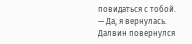повидаться с тобой.
— Да, я вернулась.
Далвин повернулся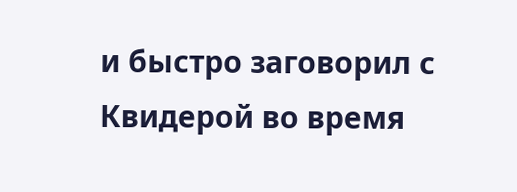и быстро заговорил с Квидерой во время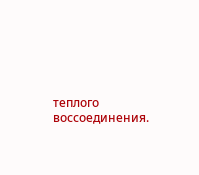теплого воссоединения.